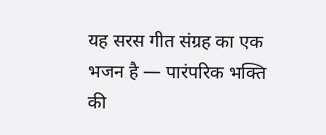यह सरस गीत संग्रह का एक भजन है — पारंपरिक भक्ति की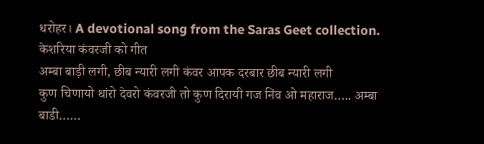धरोहर। A devotional song from the Saras Geet collection.
केशरिया कंवरजी को गीत
अम्बा बाड़ी लगी, छीब न्यारी लगी कंवर आपक दरबार छीब न्यारी लगी
कुण चिणायो थांरो देवरो कंवरजी तो कुण दिरायी गज निंव ओ महाराज….. अम्बा बाडी……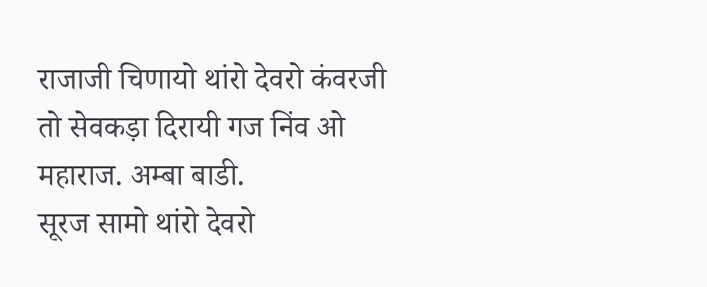राजाजी चिणायो थांरो देवरो कंवरजी तो सेवकड़ा दिरायी गज निंव ओ महाराज. अम्बा बाडी.
सूरज सामो थांरो देवरो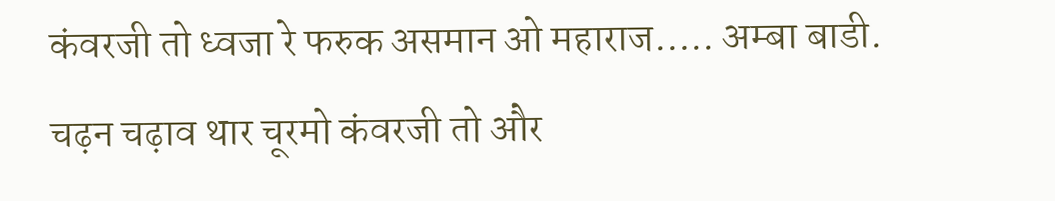कंवरजी तो ध्वजा रे फरुक असमान ओ महाराज….. अम्बा बाडी.
चढ़न चढ़ाव थार चूरमो कंवरजी तो और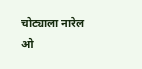चोट्याला नारेल ओ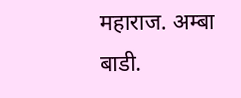महाराज. अम्बा बाडी.